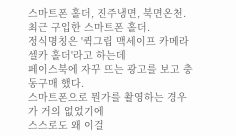스마트폰 홀더, 진주냉면, 북면온천.
최근 구입한 스마트폰 홀더.
정식명칭은 '퀵그립 맥세이프 카메라 셀카 홀더'라고 하는데
페이스북에 자꾸 뜨는 광고를 보고 충동구매 했다.
스마트폰으로 뭔가를 촬영하는 경우가 거의 없었기에
스스로도 왜 이걸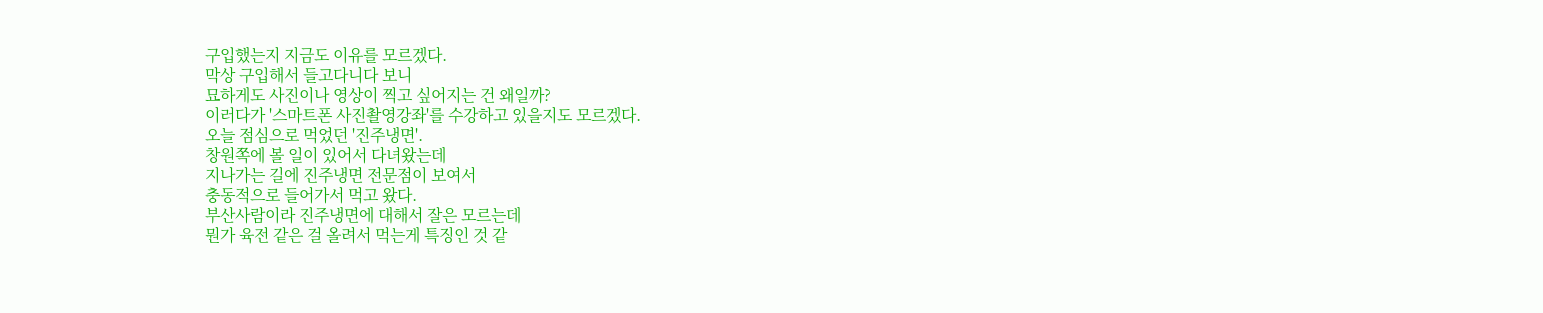구입했는지 지금도 이유를 모르겠다.
막상 구입해서 들고다니다 보니
묘하게도 사진이나 영상이 찍고 싶어지는 건 왜일까?
이러다가 '스마트폰 사진촬영강좌'를 수강하고 있을지도 모르겠다.
오늘 점심으로 먹었던 '진주냉면'.
창원쪽에 볼 일이 있어서 다녀왔는데
지나가는 길에 진주냉면 전문점이 보여서
충동적으로 들어가서 먹고 왔다.
부산사람이라 진주냉면에 대해서 잘은 모르는데
뭔가 육전 같은 걸 올려서 먹는게 특징인 것 같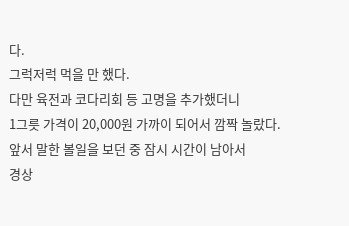다.
그럭저럭 먹을 만 했다.
다만 육전과 코다리회 등 고명을 추가했더니
1그릇 가격이 20,000원 가까이 되어서 깜짝 놀랐다.
앞서 말한 볼일을 보던 중 잠시 시간이 남아서
경상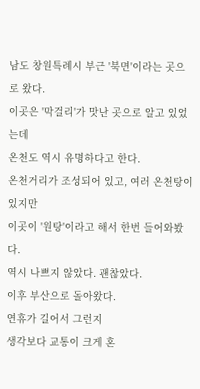남도 창원특례시 부근 '북면'이라는 곳으로 왔다.
이곳은 '막걸리'가 맛난 곳으로 알고 있었는데
온천도 역시 유명하다고 한다.
온천거리가 조성되어 있고, 여러 온천탕이 있지만
이곳이 '원탕'이라고 해서 한번 들어와봤다.
역시 나쁘지 않았다. 괜찮았다.
이후 부산으로 돌아왔다.
연휴가 길어서 그런지
생각보다 교통이 크게 혼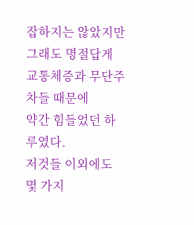잡하지는 않았지만
그래도 명절답게 교통체증과 무단주차들 때문에
약간 힘들었던 하루였다.
저것들 이외에도 몇 가지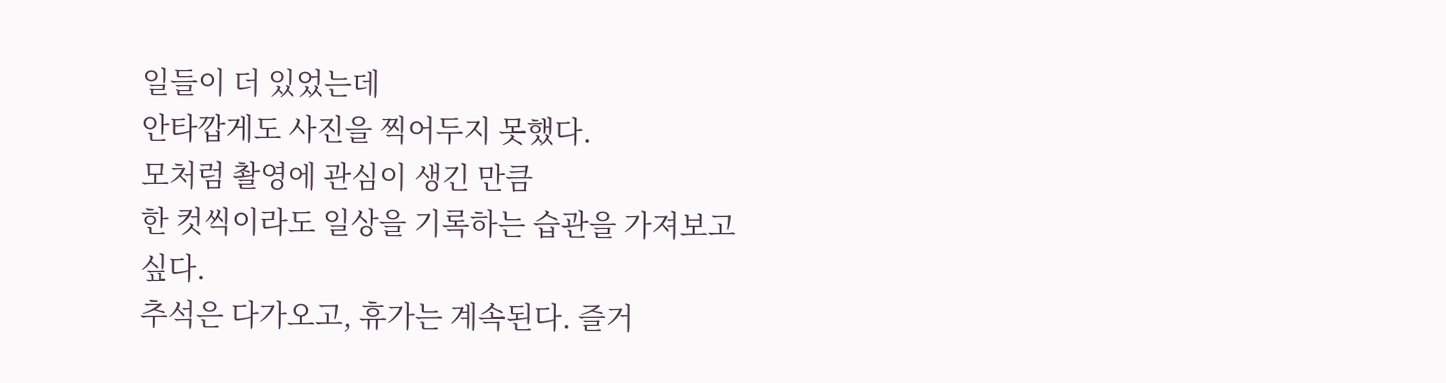일들이 더 있었는데
안타깝게도 사진을 찍어두지 못했다.
모처럼 촬영에 관심이 생긴 만큼
한 컷씩이라도 일상을 기록하는 습관을 가져보고 싶다.
추석은 다가오고, 휴가는 계속된다. 즐거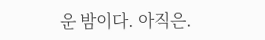운 밤이다. 아직은.